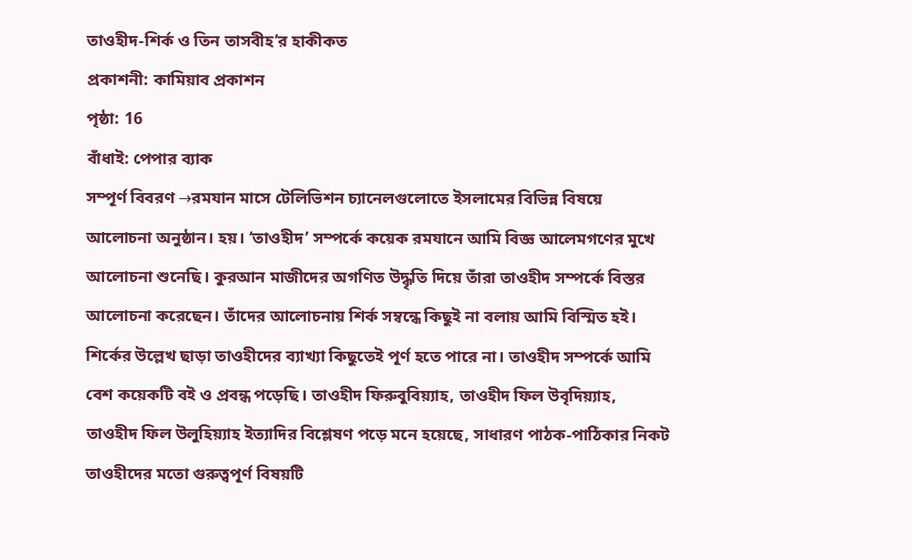তাওহীদ-শির্ক ও তিন তাসবীহ’র হাকীকত
প্রকাশনী: কামিয়াব প্রকাশন
পৃষ্ঠা: 16
বাঁধাই: পেপার ব্যাক
সম্পূর্ণ বিবরণ →রমযান মাসে টেলিভিশন চ্যানেলগুলোতে ইসলামের বিভিন্ন বিষয়ে আলোচনা অনুষ্ঠান। হয়। ‘তাওহীদ’ সম্পর্কে কয়েক রমযানে আমি বিজ্ঞ আলেমগণের মুখে আলোচনা শুনেছি। কুরআন মাজীদের অগণিত উদ্ধৃতি দিয়ে তাঁরা তাওহীদ সম্পর্কে বিস্তর আলোচনা করেছেন। তাঁদের আলোচনায় শির্ক সম্বন্ধে কিছুই না বলায় আমি বিস্মিত হই। শির্কের উল্লেখ ছাড়া তাওহীদের ব্যাখ্যা কিছুতেই পূর্ণ হতে পারে না। তাওহীদ সম্পর্কে আমি বেশ কয়েকটি বই ও প্রবন্ধ পড়েছি। তাওহীদ ফিরুবুবিয়্যাহ, তাওহীদ ফিল উবৃদিয়্যাহ, তাওহীদ ফিল উলুহিয়্যাহ ইত্যাদির বিশ্লেষণ পড়ে মনে হয়েছে, সাধারণ পাঠক-পাঠিকার নিকট তাওহীদের মতো গুরুত্বপূর্ণ বিষয়টি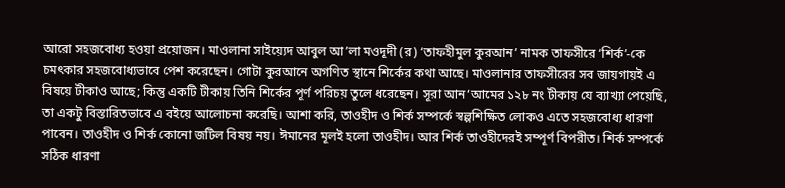আরো সহজবোধ্য হওয়া প্রয়োজন। মাওলানা সাইয়্যেদ আবুল আ’লা মওদূদী (র) ‘তাফহীমুল কুরআন’ নামক তাফসীরে ‘শির্ক’-কে চমৎকার সহজবোধ্যভাবে পেশ করেছেন। গোটা কুরআনে অগণিত স্থানে শির্কের কথা আছে। মাওলানার তাফসীরের সব জায়গায়ই এ বিষয়ে টীকাও আছে; কিন্তু একটি টীকায় তিনি শির্কের পূর্ণ পরিচয় তুলে ধরেছেন। সূরা আন‘আমের ১২৮ নং টীকায় যে ব্যাখ্যা পেয়েছি, তা একটু বিস্তারিতভাবে এ বইয়ে আলোচনা করেছি। আশা করি, তাওহীদ ও শির্ক সম্পর্কে স্বল্পশিক্ষিত লোকও এতে সহজবোধ্য ধারণা পাবেন। তাওহীদ ও শির্ক কোনো জটিল বিষয় নয়। ঈমানের মূলই হলো তাওহীদ। আর শির্ক তাওহীদেরই সম্পূর্ণ বিপরীত। শির্ক সম্পর্কে সঠিক ধারণা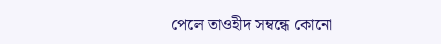পেলে তাওহীদ সম্বন্ধে কোনো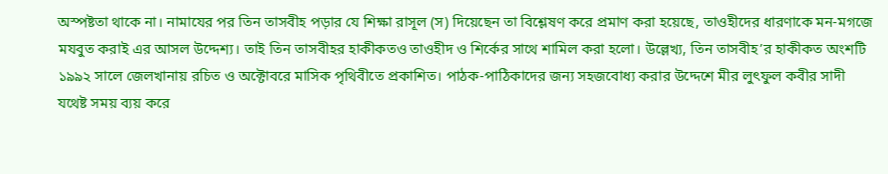অস্পষ্টতা থাকে না। নামাযের পর তিন তাসবীহ পড়ার যে শিক্ষা রাসূল (স) দিয়েছেন তা বিশ্লেষণ করে প্রমাণ করা হয়েছে, তাওহীদের ধারণাকে মন-মগজে মযবুত করাই এর আসল উদ্দেশ্য। তাই তিন তাসবীহর হাকীকতও তাওহীদ ও শির্কের সাথে শামিল করা হলো। উল্লেখ্য, তিন তাসবীহ’র হাকীকত অংশটি ১৯৯২ সালে জেলখানায় রচিত ও অক্টোবরে মাসিক পৃথিবীতে প্রকাশিত। পাঠক-পাঠিকাদের জন্য সহজবোধ্য করার উদ্দেশে মীর লুৎফুল কবীর সাদী যথেষ্ট সময় ব্যয় করে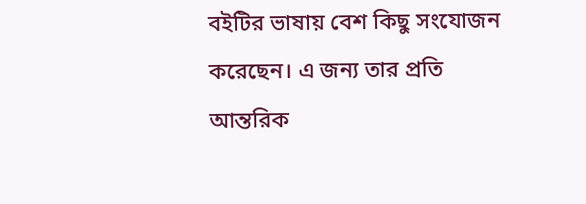বইটির ভাষায় বেশ কিছু সংযোজন করেছেন। এ জন্য তার প্রতি আন্তরিক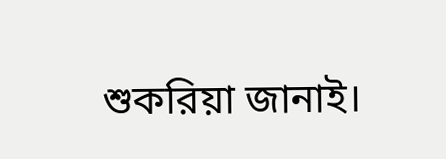শুকরিয়া জানাই।